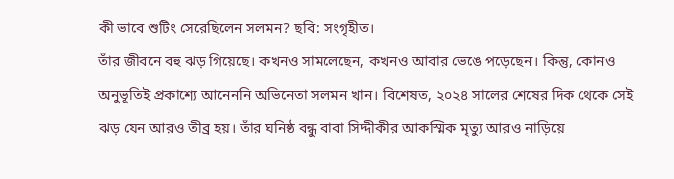কী ভাবে শুটিং সেরেছিলেন সলমন? ছবি: সংগৃহীত।
তাঁর জীবনে বহু ঝড় গিয়েছে। কখনও সামলেছেন, কখনও আবার ভেঙে পড়েছেন। কিন্তু, কোনও অনুভূতিই প্রকাশ্যে আনেননি অভিনেতা সলমন খান। বিশেষত, ২০২৪ সালের শেষের দিক থেকে সেই ঝড় যেন আরও তীব্র হয়। তাঁর ঘনিষ্ঠ বন্ধু বাবা সিদ্দীকীর আকস্মিক মৃত্যু আরও নাড়িয়ে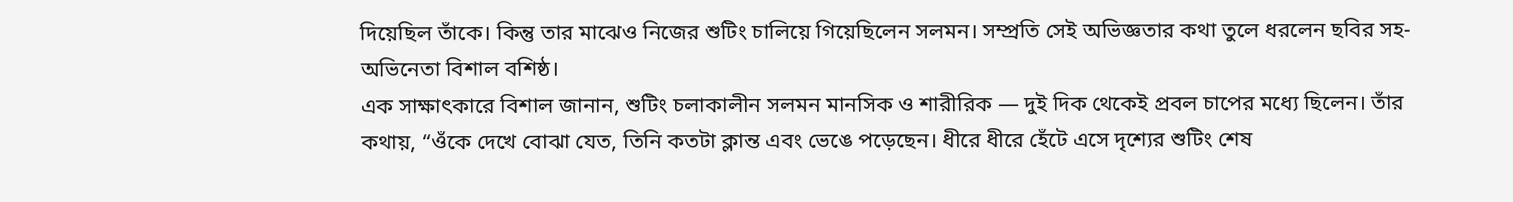দিয়েছিল তাঁকে। কিন্তু তার মাঝেও নিজের শুটিং চালিয়ে গিয়েছিলেন সলমন। সম্প্রতি সেই অভিজ্ঞতার কথা তুলে ধরলেন ছবির সহ-অভিনেতা বিশাল বশিষ্ঠ।
এক সাক্ষাৎকারে বিশাল জানান, শুটিং চলাকালীন সলমন মানসিক ও শারীরিক — দুই দিক থেকেই প্রবল চাপের মধ্যে ছিলেন। তাঁর কথায়, “ওঁকে দেখে বোঝা যেত, তিনি কতটা ক্লান্ত এবং ভেঙে পড়েছেন। ধীরে ধীরে হেঁটে এসে দৃশ্যের শুটিং শেষ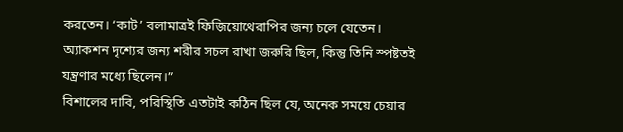করতেন। ‘কাট’ বলামাত্রই ফিজ়িয়োথেরাপির জন্য চলে যেতেন। অ্যাকশন দৃশ্যের জন্য শরীর সচল রাখা জরুরি ছিল, কিন্তু তিনি স্পষ্টতই যন্ত্রণার মধ্যে ছিলেন।”
বিশালের দাবি, পরিস্থিতি এতটাই কঠিন ছিল যে, অনেক সময়ে চেয়ার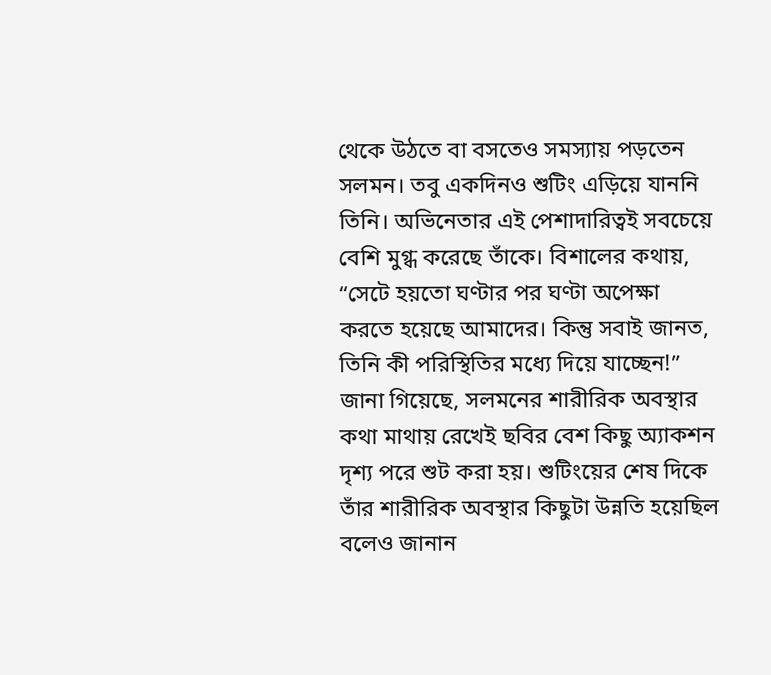থেকে উঠতে বা বসতেও সমস্যায় পড়তেন সলমন। তবু একদিনও শুটিং এড়িয়ে যাননি তিনি। অভিনেতার এই পেশাদারিত্বই সবচেয়ে বেশি মুগ্ধ করেছে তাঁকে। বিশালের কথায়, “সেটে হয়তো ঘণ্টার পর ঘণ্টা অপেক্ষা করতে হয়েছে আমাদের। কিন্তু সবাই জানত, তিনি কী পরিস্থিতির মধ্যে দিয়ে যাচ্ছেন!”
জানা গিয়েছে, সলমনের শারীরিক অবস্থার কথা মাথায় রেখেই ছবির বেশ কিছু অ্যাকশন দৃশ্য পরে শুট করা হয়। শুটিংয়ের শেষ দিকে তাঁর শারীরিক অবস্থার কিছুটা উন্নতি হয়েছিল বলেও জানান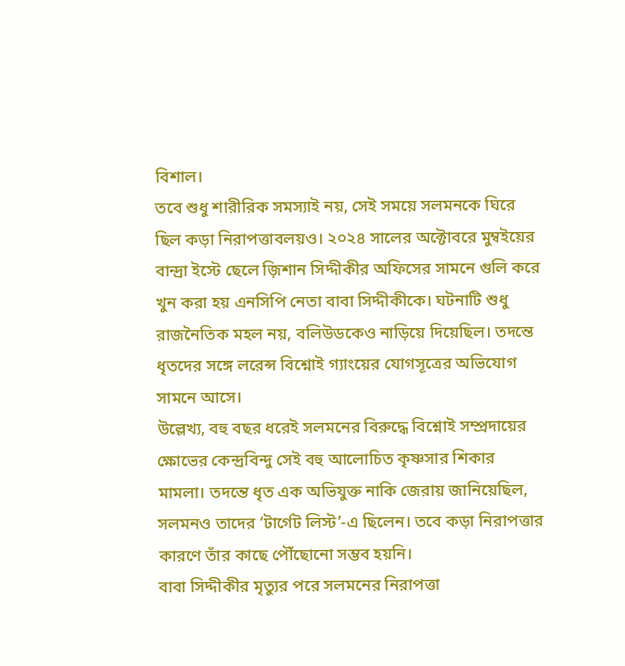বিশাল।
তবে শুধু শারীরিক সমস্যাই নয়, সেই সময়ে সলমনকে ঘিরে ছিল কড়া নিরাপত্তাবলয়ও। ২০২৪ সালের অক্টোবরে মুম্বইয়ের বান্দ্রা ইস্টে ছেলে জ়িশান সিদ্দীকীর অফিসের সামনে গুলি করে খুন করা হয় এনসিপি নেতা বাবা সিদ্দীকীকে। ঘটনাটি শুধু রাজনৈতিক মহল নয়, বলিউডকেও নাড়িয়ে দিয়েছিল। তদন্তে ধৃতদের সঙ্গে লরেন্স বিশ্নোই গ্যাংয়ের যোগসূত্রের অভিযোগ সামনে আসে।
উল্লেখ্য, বহু বছর ধরেই সলমনের বিরুদ্ধে বিশ্নোই সম্প্রদায়ের ক্ষোভের কেন্দ্রবিন্দু সেই বহু আলোচিত কৃষ্ণসার শিকার মামলা। তদন্তে ধৃত এক অভিযুক্ত নাকি জেরায় জানিয়েছিল, সলমনও তাদের ‘টার্গেট লিস্ট’-এ ছিলেন। তবে কড়া নিরাপত্তার কারণে তাঁর কাছে পৌঁছোনো সম্ভব হয়নি।
বাবা সিদ্দীকীর মৃত্যুর পরে সলমনের নিরাপত্তা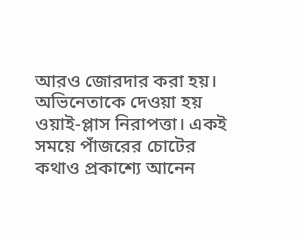আরও জোরদার করা হয়। অভিনেতাকে দেওয়া হয় ওয়াই-প্লাস নিরাপত্তা। একই সময়ে পাঁজরের চোটের কথাও প্রকাশ্যে আনেন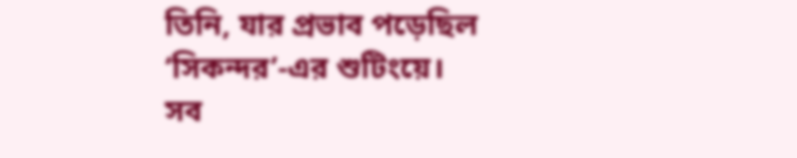তিনি, যার প্রভাব পড়েছিল ‘সিকন্দর’-এর শুটিংয়ে।
সব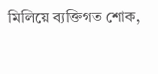মিলিয়ে ব্যক্তিগত শোক,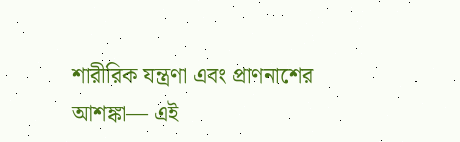শারীরিক যন্ত্রণা এবং প্রাণনাশের আশঙ্কা— এই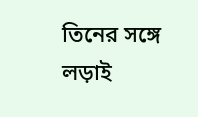তিনের সঙ্গে লড়াই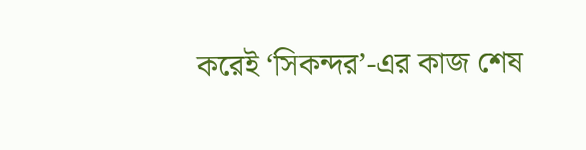করেই ‘সিকন্দর’-এর কাজ শেষ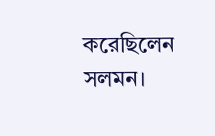করেছিলেন সলমন।